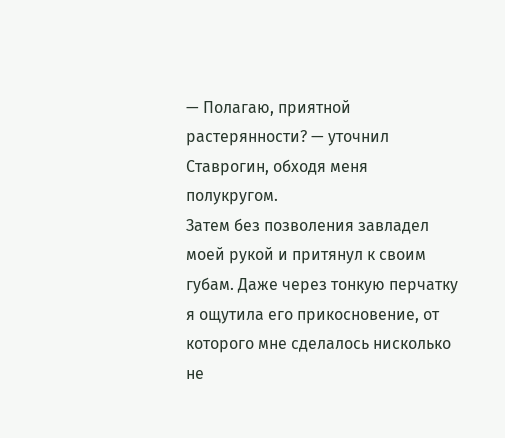— Полагаю, приятной растерянности? — уточнил Ставрогин, обходя меня полукругом.
Затем без позволения завладел моей рукой и притянул к своим губам. Даже через тонкую перчатку я ощутила его прикосновение, от которого мне сделалось нисколько не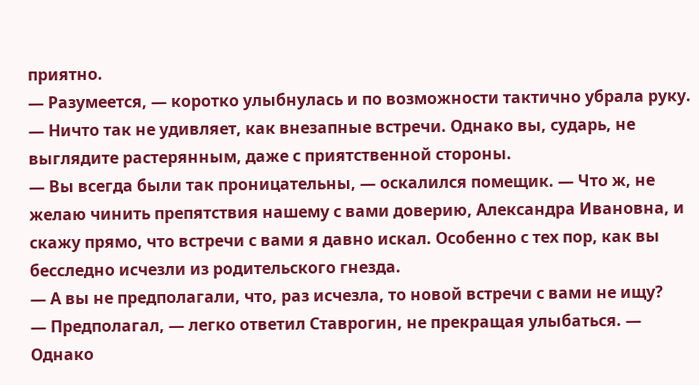приятно.
— Разумеется, — коротко улыбнулась и по возможности тактично убрала руку. — Ничто так не удивляет, как внезапные встречи. Однако вы, сударь, не выглядите растерянным, даже с приятственной стороны.
— Вы всегда были так проницательны, — оскалился помещик. — Что ж, не желаю чинить препятствия нашему с вами доверию, Александра Ивановна, и скажу прямо, что встречи с вами я давно искал. Особенно с тех пор, как вы бесследно исчезли из родительского гнезда.
— А вы не предполагали, что, раз исчезла, то новой встречи с вами не ищу?
— Предполагал, — легко ответил Ставрогин, не прекращая улыбаться. — Однако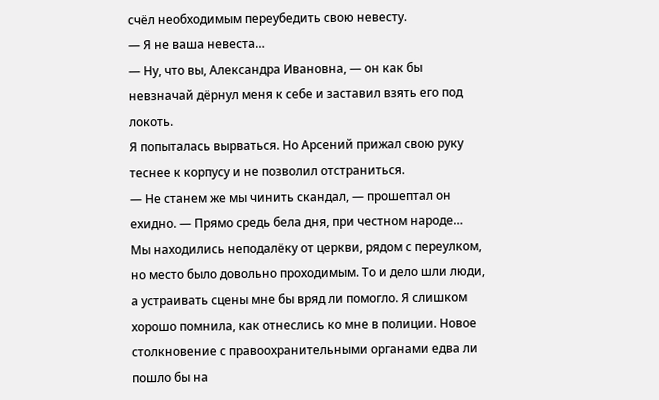счёл необходимым переубедить свою невесту.
— Я не ваша невеста…
— Ну, что вы, Александра Ивановна, — он как бы невзначай дёрнул меня к себе и заставил взять его под локоть.
Я попыталась вырваться. Но Арсений прижал свою руку теснее к корпусу и не позволил отстраниться.
— Не станем же мы чинить скандал, — прошептал он ехидно. — Прямо средь бела дня, при честном народе…
Мы находились неподалёку от церкви, рядом с переулком, но место было довольно проходимым. То и дело шли люди, а устраивать сцены мне бы вряд ли помогло. Я слишком хорошо помнила, как отнеслись ко мне в полиции. Новое столкновение с правоохранительными органами едва ли пошло бы на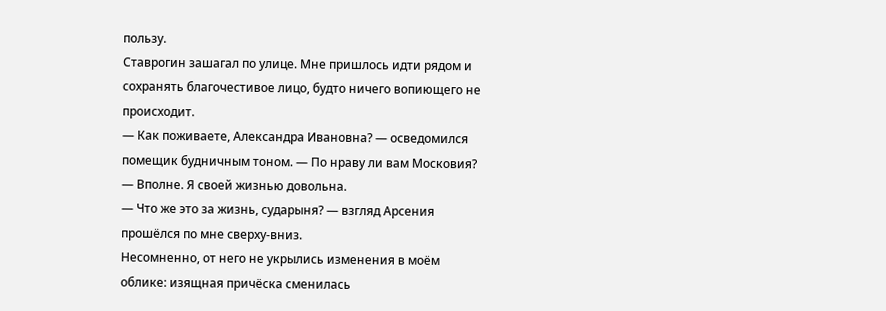пользу.
Ставрогин зашагал по улице. Мне пришлось идти рядом и сохранять благочестивое лицо, будто ничего вопиющего не происходит.
— Как поживаете, Александра Ивановна? — осведомился помещик будничным тоном. — По нраву ли вам Московия?
— Вполне. Я своей жизнью довольна.
— Что же это за жизнь, сударыня? — взгляд Арсения прошёлся по мне сверху-вниз.
Несомненно, от него не укрылись изменения в моём облике: изящная причёска сменилась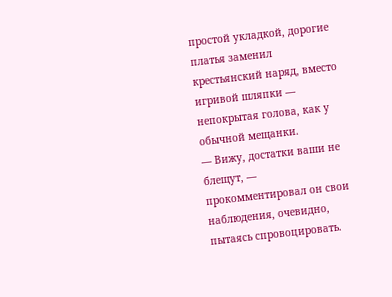простой укладкой, дорогие платья заменил крестьянский наряд, вместо игривой шляпки — непокрытая голова, как у обычной мещанки.
— Вижу, достатки ваши не блещут, — прокомментировал он свои наблюдения, очевидно, пытаясь спровоцировать.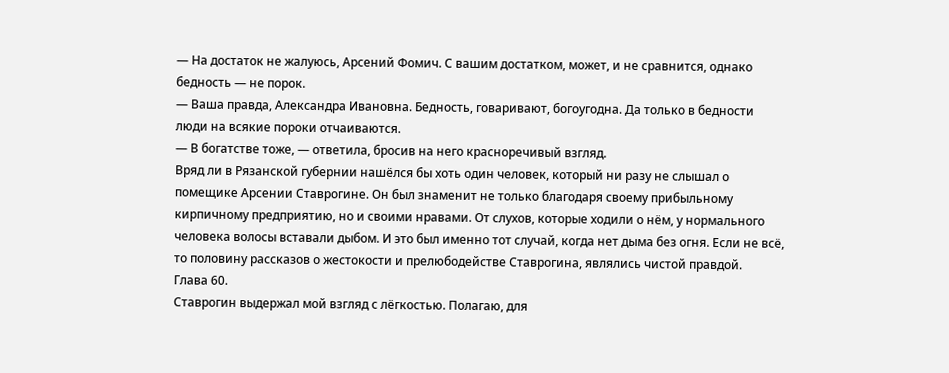— На достаток не жалуюсь, Арсений Фомич. С вашим достатком, может, и не сравнится, однако бедность — не порок.
— Ваша правда, Александра Ивановна. Бедность, говаривают, богоугодна. Да только в бедности люди на всякие пороки отчаиваются.
— В богатстве тоже, — ответила, бросив на него красноречивый взгляд.
Вряд ли в Рязанской губернии нашёлся бы хоть один человек, который ни разу не слышал о помещике Арсении Ставрогине. Он был знаменит не только благодаря своему прибыльному кирпичному предприятию, но и своими нравами. От слухов, которые ходили о нём, у нормального человека волосы вставали дыбом. И это был именно тот случай, когда нет дыма без огня. Если не всё, то половину рассказов о жестокости и прелюбодействе Ставрогина, являлись чистой правдой.
Глава 60.
Ставрогин выдержал мой взгляд с лёгкостью. Полагаю, для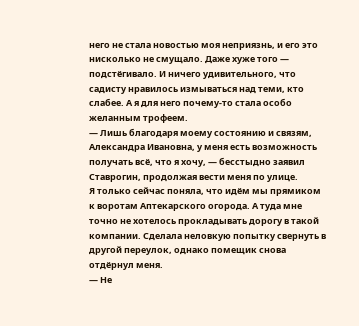него не стала новостью моя неприязнь, и его это нисколько не смущало. Даже хуже того — подстёгивало. И ничего удивительного, что садисту нравилось измываться над теми, кто слабее. А я для него почему-то стала особо желанным трофеем.
— Лишь благодаря моему состоянию и связям, Александра Ивановна, у меня есть возможность получать всё, что я хочу, — бесстыдно заявил Ставрогин, продолжая вести меня по улице.
Я только сейчас поняла, что идём мы прямиком к воротам Аптекарского огорода. А туда мне точно не хотелось прокладывать дорогу в такой компании. Сделала неловкую попытку свернуть в другой переулок, однако помещик снова отдёрнул меня.
— Не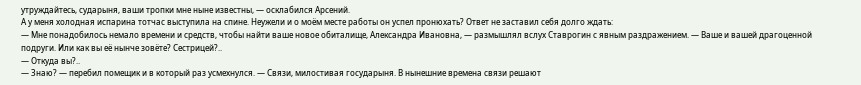утруждайтесь, сударыня, ваши тропки мне ныне известны, — осклабился Арсений.
А у меня холодная испарина тотчас выступила на спине. Неужели и о моём месте работы он успел пронюхать? Ответ не заставил себя долго ждать:
— Мне понадобилось немало времени и средств, чтобы найти ваше новое обиталище, Александра Ивановна, — размышлял вслух Ставрогин с явным раздражением. — Ваше и вашей драгоценной подруги. Или как вы её нынче зовёте? Сестрицей?..
— Откуда вы?..
— Знаю? — перебил помещик и в который раз усмехнулся. — Связи, милостивая государыня. В нынешние времена связи решают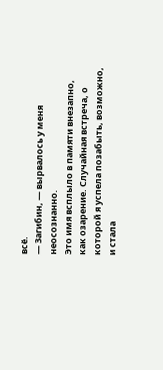всё.
— Загибин, — вырвалось у меня неосознанно.
Это имя всплыло в памяти внезапно, как озарение. Случайная встреча, о которой я успела позабыть, возможно, и стала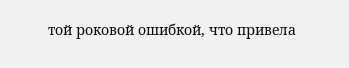той роковой ошибкой, что привела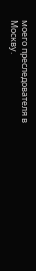моего преследователя в Москву.